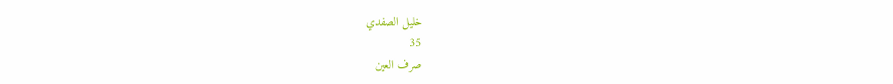خليل الصفدي
35
صرف العين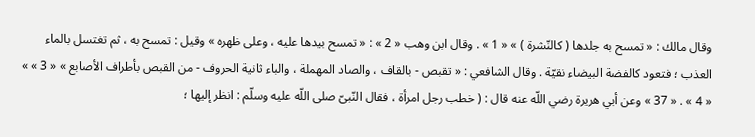وقال مالك : « تمسح به جلدها ( كالنّشرة ) » « 1 » . وقال ابن وهب « 2 » : « تمسح بيدها عليه ، وعلى ظهره » وقيل : تمسح به ، ثم تغتسل بالماء العذب ؛ فتعود كالفضة البيضاء نقيّة . وقال الشافعي : « تقبص - بالقاف ، والصاد المهملة ، والباء ثانية الحروف - من القبص بأطراف الأصابع » « 3 » » « 4 » . « 37 » وعن أبي هريرة رضي اللّه عنه قال : ( خطب رجل امرأة ، فقال النّبىّ صلى اللّه عليه وسلّم : انظر إليها ؛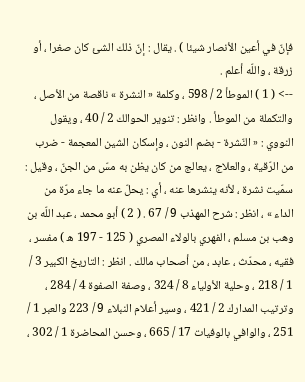فإنّ في أعين الأنصار شيئا ) . يقال : إنّ ذلك الشئ كان صغرا ، أو زرقة ، واللّه أعلم .
--> ( 1 ) الموطأ 2 / 598 ، وكلمة « النشرة » ناقصة من الأصل ، والتكملة من الموطأ . وانظر : تنوير الحوالك 2 / 40 ، ويقول النووي : « النّشرة - بضم النون ، وإسكان الشين المعجمة - ضرب من الرّقية ، والعلاج ، يعالج من كان يظن به مسّ من الجنّ ، وقيل : سمّيت نشرة ، لأنه ينشرها عنه ، أي : يحلّ عنه ما جاء مرّة من الداء » ، انظر : شرح المهذب 9 / 67 . ( 2 ) أبو محمد ، عبد اللّه بن وهب بن مسلم ، الفهري بالولاء المصري ( 125 - 197 ه ) مفسر ، فقيه ، محدّث ، عابد ، من أصحاب مالك . انظر : التاريخ الكبير 3 / 1 / 218 ، وحلية الأولياء 8 / 324 ، وصفة الصفوة 4 / 284 ، وترتيب المدارك 2 / 421 ، وسير أعلام النبلاء 9 / 223 والعبر 1 / 251 ، والوافي بالوفيات 17 / 665 ، وحسن المحاضرة 1 / 302 ،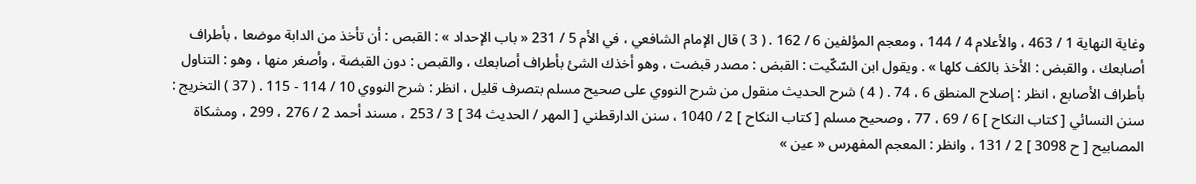وغاية النهاية 1 / 463 ، والأعلام 4 / 144 ، ومعجم المؤلفين 6 / 162 . ( 3 ) قال الإمام الشافعي ، في الأم 5 / 231 « باب الإحداد » : القبص : أن تأخذ من الدابة موضعا ، بأطراف أصابعك ، والقبض : الأخذ بالكف كلها » . ويقول ابن السّكّيت : القبض : مصدر قبضت ، وهو أخذك الشئ بأطراف أصابعك ، والقبص : دون القبضة ، وأصغر منها ، وهو : التناول بأطراف الأصابع ، انظر : إصلاح المنطق 6 ، 74 . ( 4 ) شرح الحديث منقول من شرح النووي على صحيح مسلم بتصرف قليل ، انظر : شرح النووي 10 / 114 - 115 . ( 37 ) التخريج : سنن النسائي [ كتاب النكاح ] 6 / 69 ، 77 ، وصحيح مسلم [ كتاب النكاح ] 2 / 1040 ، سنن الدارقطني [ المهر / الحديث 34 ] 3 / 253 ، مسند أحمد 2 / 276 ، 299 ، ومشكاة المصابيح [ ح 3098 ] 2 / 131 ، وانظر : المعجم المفهرس « عين »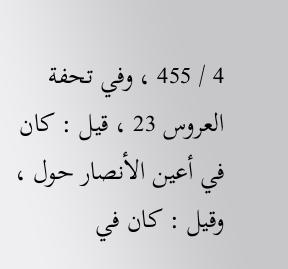4 / 455 ، وفي تحفة العروس 23 ، قيل : كان في أعين الأنصار حول ، وقيل : كان في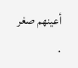أعينهم صغر .